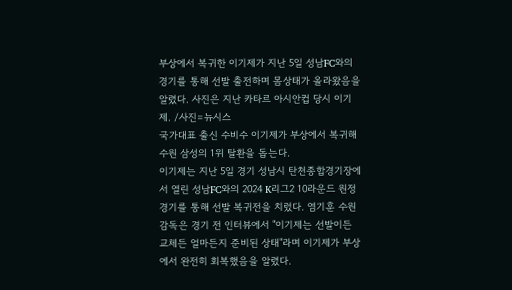부상에서 복귀한 이기제가 지난 5일 성남FC와의 경기를 통해 선발 출전하며 몸상태가 올라왔음을 알렸다. 사진은 지난 카타르 아시안컵 당시 이기제. /사진=뉴시스
국가대표 출신 수비수 이기제가 부상에서 복귀해 수원 삼성의 1위 탈환을 돕는다.
이기제는 지난 5일 경기 성남시 탄천종합경기장에서 열린 성남FC와의 2024 K리그2 10라운드 원정경기를 통해 선발 복귀전을 치렀다. 염기훈 수원 감독은 경기 전 인터뷰에서 "이기제는 선발이든 교체든 얼마든지 준비된 상태"라며 이기제가 부상에서 완전히 회복했음을 알렸다.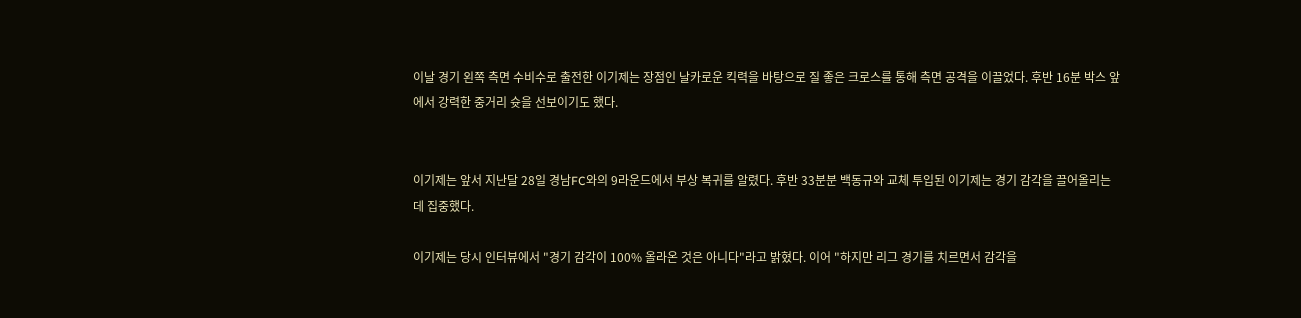이날 경기 왼쪽 측면 수비수로 출전한 이기제는 장점인 날카로운 킥력을 바탕으로 질 좋은 크로스를 통해 측면 공격을 이끌었다. 후반 16분 박스 앞에서 강력한 중거리 슛을 선보이기도 했다.


이기제는 앞서 지난달 28일 경남FC와의 9라운드에서 부상 복귀를 알렸다. 후반 33분분 백동규와 교체 투입된 이기제는 경기 감각을 끌어올리는 데 집중했다.

이기제는 당시 인터뷰에서 "경기 감각이 100% 올라온 것은 아니다"라고 밝혔다. 이어 "하지만 리그 경기를 치르면서 감각을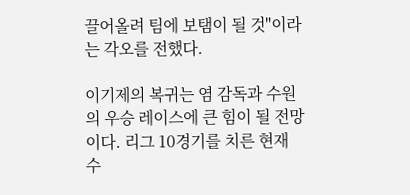끌어올려 팀에 보탬이 될 것"이라는 각오를 전했다.

이기제의 복귀는 염 감독과 수원의 우승 레이스에 큰 힘이 될 전망이다. 리그 10경기를 치른 현재 수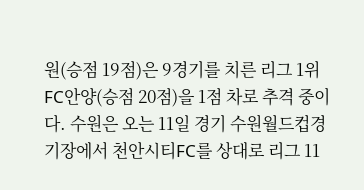원(승점 19점)은 9경기를 치른 리그 1위 FC안양(승점 20점)을 1점 차로 추격 중이다. 수원은 오는 11일 경기 수원월드컵경기장에서 천안시티FC를 상대로 리그 11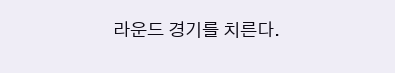라운드 경기를 치른다.